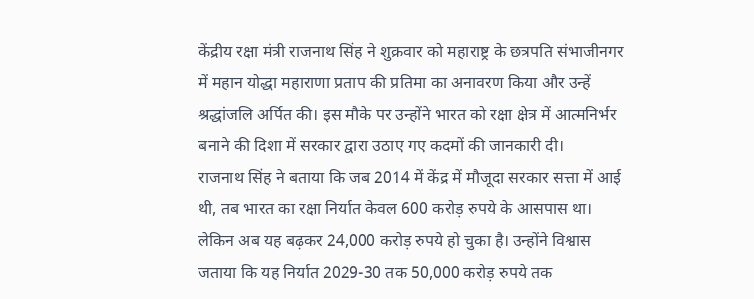केंद्रीय रक्षा मंत्री राजनाथ सिंह ने शुक्रवार को महाराष्ट्र के छत्रपति संभाजीनगर में महान योद्धा महाराणा प्रताप की प्रतिमा का अनावरण किया और उन्हें श्रद्धांजलि अर्पित की। इस मौके पर उन्होंने भारत को रक्षा क्षेत्र में आत्मनिर्भर बनाने की दिशा में सरकार द्वारा उठाए गए कदमों की जानकारी दी।
राजनाथ सिंह ने बताया कि जब 2014 में केंद्र में मौजूदा सरकार सत्ता में आई थी, तब भारत का रक्षा निर्यात केवल 600 करोड़ रुपये के आसपास था। लेकिन अब यह बढ़कर 24,000 करोड़ रुपये हो चुका है। उन्होंने विश्वास जताया कि यह निर्यात 2029-30 तक 50,000 करोड़ रुपये तक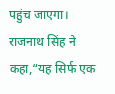पहुंच जाएगा।
राजनाथ सिंह ने कहा,“यह सिर्फ एक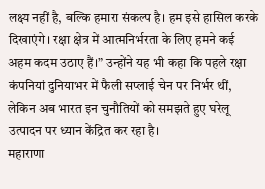लक्ष्य नहीं है, बल्कि हमारा संकल्प है। हम इसे हासिल करके दिखाएंगे। रक्षा क्षेत्र में आत्मनिर्भरता के लिए हमने कई अहम कदम उठाए हैं।” उन्होंने यह भी कहा कि पहले रक्षा कंपनियां दुनियाभर में फैली सप्लाई चेन पर निर्भर थीं, लेकिन अब भारत इन चुनौतियों को समझते हुए घरेलू उत्पादन पर ध्यान केंद्रित कर रहा है।
महाराणा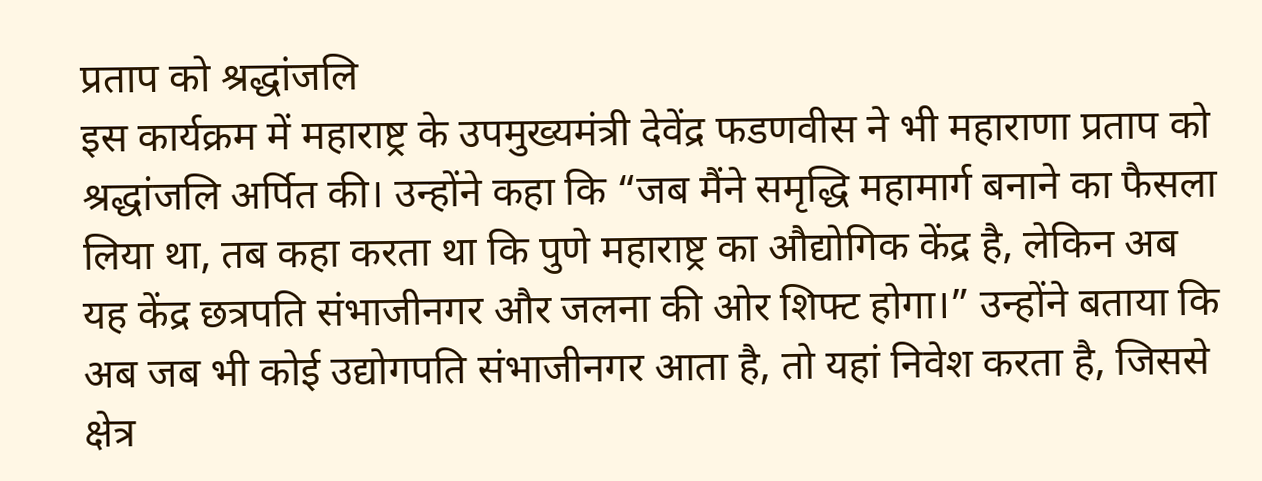प्रताप को श्रद्धांजलि
इस कार्यक्रम में महाराष्ट्र के उपमुख्यमंत्री देवेंद्र फडणवीस ने भी महाराणा प्रताप को श्रद्धांजलि अर्पित की। उन्होंने कहा कि “जब मैंने समृद्धि महामार्ग बनाने का फैसला लिया था, तब कहा करता था कि पुणे महाराष्ट्र का औद्योगिक केंद्र है, लेकिन अब यह केंद्र छत्रपति संभाजीनगर और जलना की ओर शिफ्ट होगा।” उन्होंने बताया कि अब जब भी कोई उद्योगपति संभाजीनगर आता है, तो यहां निवेश करता है, जिससे क्षेत्र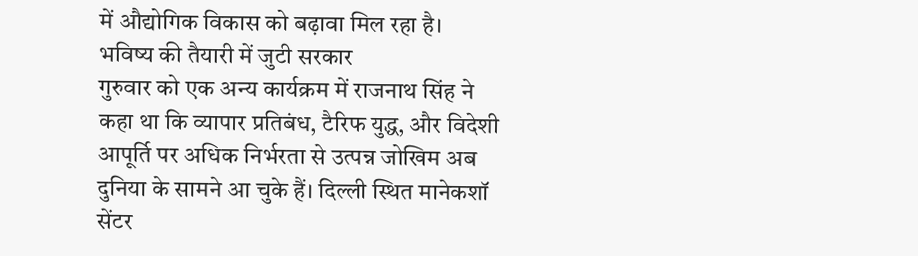में औद्योगिक विकास को बढ़ावा मिल रहा है।
भविष्य की तैयारी में जुटी सरकार
गुरुवार को एक अन्य कार्यक्रम में राजनाथ सिंह ने कहा था कि व्यापार प्रतिबंध, टैरिफ युद्ध, और विदेशी आपूर्ति पर अधिक निर्भरता से उत्पन्न जोखिम अब दुनिया के सामने आ चुके हैं। दिल्ली स्थित मानेकशॉ सेंटर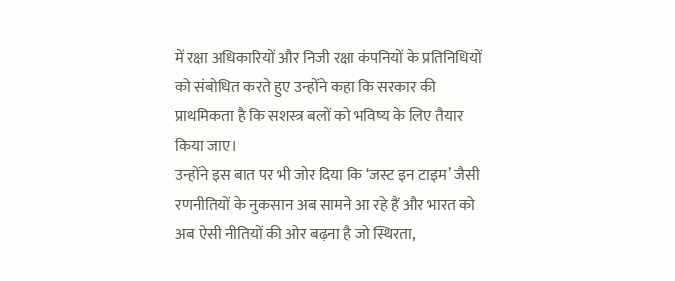में रक्षा अधिकारियों और निजी रक्षा कंपनियों के प्रतिनिधियों को संबोधित करते हुए उन्होंने कहा कि सरकार की प्राथमिकता है कि सशस्त्र बलों को भविष्य के लिए तैयार किया जाए।
उन्होंने इस बात पर भी जोर दिया कि ‘जस्ट इन टाइम’ जैसी रणनीतियों के नुकसान अब सामने आ रहे हैं और भारत को अब ऐसी नीतियों की ओर बढ़ना है जो स्थिरता,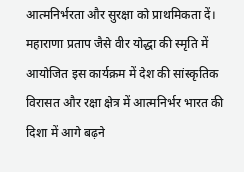आत्मनिर्भरता और सुरक्षा को प्राथमिकता दें।
महाराणा प्रताप जैसे वीर योद्धा की स्मृति में आयोजित इस कार्यक्रम में देश की सांस्कृतिक विरासत और रक्षा क्षेत्र में आत्मनिर्भर भारत की दिशा में आगे बढ़ने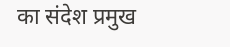का संदेश प्रमुख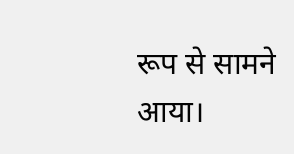रूप से सामने आया।